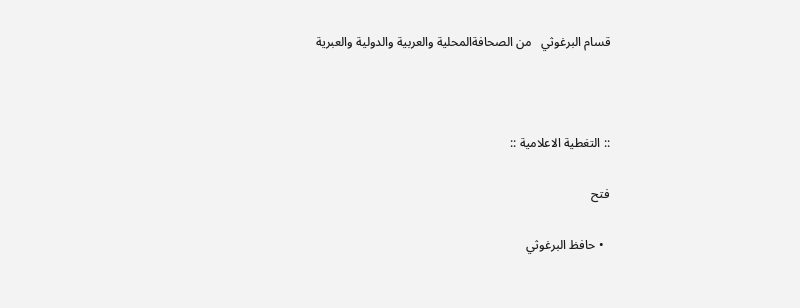قسام البرغوثي   من الصحافةالمحلية والعربية والدولية والعبرية



:: التغطية الاعلامية ::

فتح

  • حافظ البرغوثي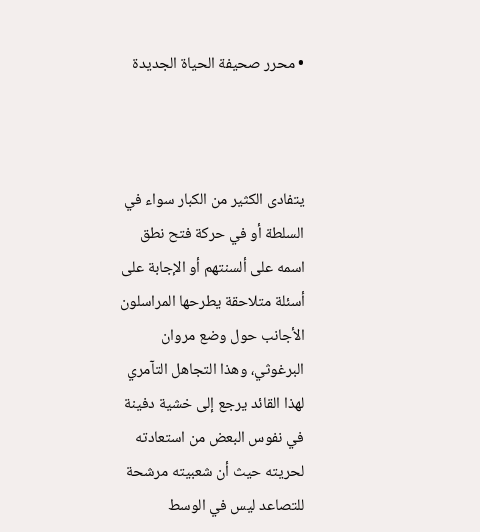• محرر صحيفة الحياة الجديدة



يتفادى الكثير من الكبار سواء في السلطة أو في حركة فتح نطق اسمه على ألسنتهم أو الإجابة على أسئلة متلاحقة يطرحها المراسلون الأجانب حول وضع مروان البرغوثي، وهذا التجاهل التآمري لهذا القائد يرجع إلى خشية دفينة في نفوس البعض من استعادته لحريته حيث أن شعبيته مرشحة للتصاعد ليس في الوسط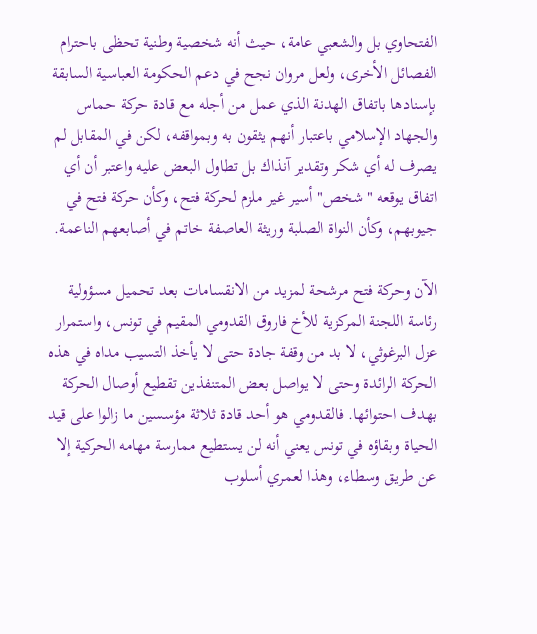الفتحاوي بل والشعبي عامة، حيث أنه شخصية وطنية تحظى باحترام الفصائل الأخرى، ولعل مروان نجح في دعم الحكومة العباسية السابقة بإسنادها باتفاق الهدنة الذي عمل من أجله مع قادة حركة حماس والجهاد الإسلامي باعتبار أنهم يثقون به وبمواقفه، لكن في المقابل لم يصرف له أي شكر وتقدير آنذاك بل تطاول البعض عليه واعتبر أن أي اتفاق يوقعه "شخص" أسير غير ملزم لحركة فتح، وكأن حركة فتح في جيوبهم، وكأن النواة الصلبة وريثة العاصفة خاتم في أصابعهم الناعمة.

الآن وحركة فتح مرشحة لمزيد من الانقسامات بعد تحميل مسؤولية رئاسة اللجنة المركزية للأخ فاروق القدومي المقيم في تونس، واستمرار عزل البرغوثي، لا بد من وقفة جادة حتى لا يأخذ التسيب مداه في هذه الحركة الرائدة وحتى لا يواصل بعض المتنفذين تقطيع أوصال الحركة بهدف احتوائها. فالقدومي هو أحد قادة ثلاثة مؤسسين ما زالوا على قيد الحياة وبقاؤه في تونس يعني أنه لن يستطيع ممارسة مهامه الحركية إلا عن طريق وسطاء، وهذا لعمري أسلوب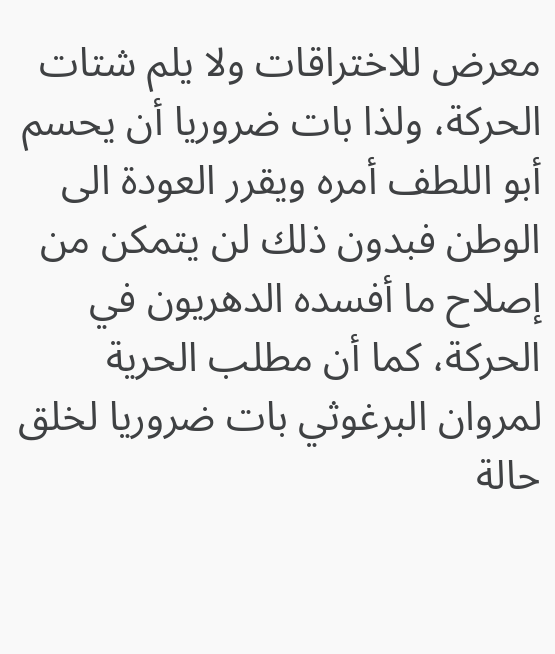معرض للاختراقات ولا يلم شتات الحركة، ولذا بات ضروريا أن يحسم أبو اللطف أمره ويقرر العودة الى الوطن فبدون ذلك لن يتمكن من إصلاح ما أفسده الدهريون في الحركة، كما أن مطلب الحرية لمروان البرغوثي بات ضروريا لخلق حالة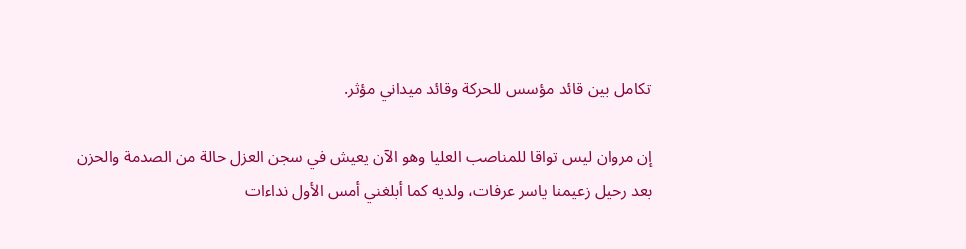تكامل بين قائد مؤسس للحركة وقائد ميداني مؤثر.

إن مروان ليس تواقا للمناصب العليا وهو الآن يعيش في سجن العزل حالة من الصدمة والحزن بعد رحيل زعيمنا ياسر عرفات، ولديه كما أبلغني أمس الأول نداءات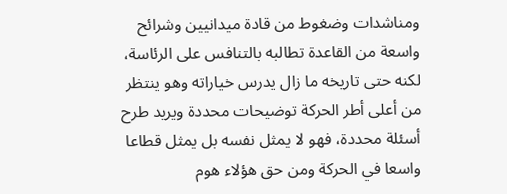ومناشدات وضغوط من قادة ميدانيين وشرائح واسعة من القاعدة تطالبه بالتنافس على الرئاسة، لكنه حتى تاريخه ما زال يدرس خياراته وهو ينتظر من أعلى أطر الحركة توضيحات محددة ويريد طرح أسئلة محددة، فهو لا يمثل نفسه بل يمثل قطاعا واسعا في الحركة ومن حق هؤلاء هوم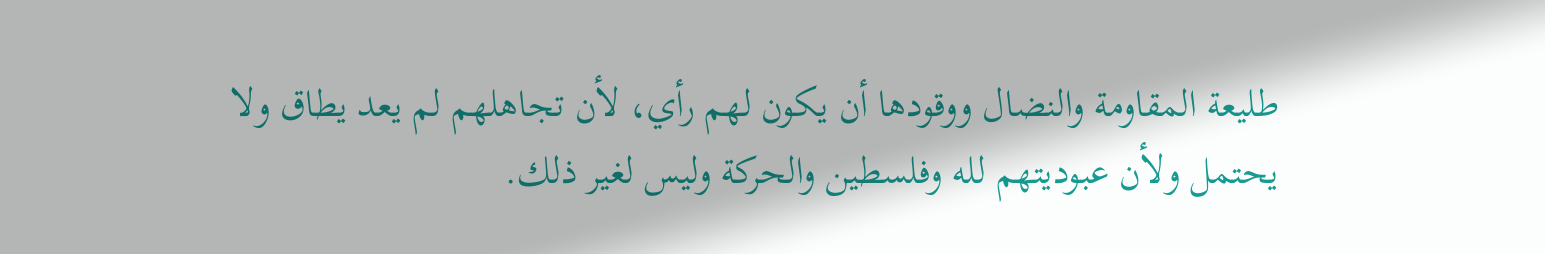طليعة المقاومة والنضال ووقودها أن يكون لهم رأي، لأن تجاهلهم لم يعد يطاق ولا يحتمل ولأن عبوديتهم لله وفلسطين والحركة وليس لغير ذلك.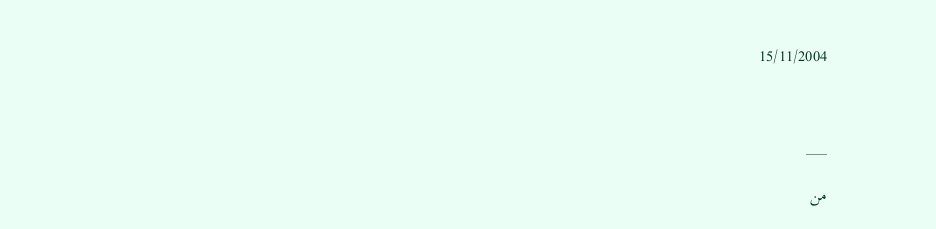15/11/2004



___

من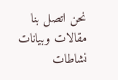نحن اتصل بنا مقالات وبيانات نشاطات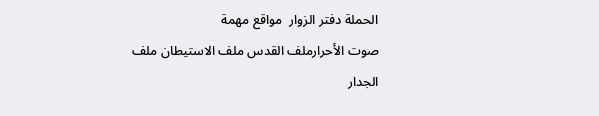الحملة دفتر الزوار  مواقع مهمة
صوت الأحرارملف القدس ملف الاستيطان ملف الجدار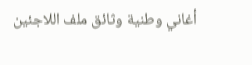أغاني وطنية وثائق ملف اللاجئين